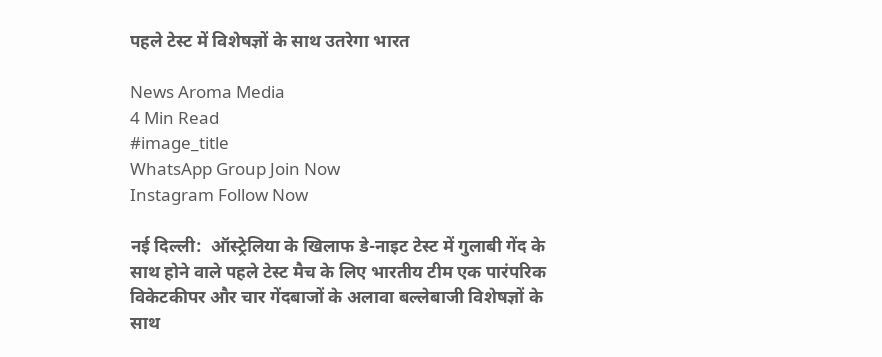पहले टेस्ट में विशेषज्ञों के साथ उतरेगा भारत

News Aroma Media
4 Min Read
#image_title
WhatsApp Group Join Now
Instagram Follow Now

नई दिल्ली:  ऑस्ट्रेलिया के खिलाफ डे-नाइट टेस्ट में गुलाबी गेंद के साथ होने वाले पहले टेस्ट मैच के लिए भारतीय टीम एक पारंपरिक विकेटकीपर और चार गेंदबाजों के अलावा बल्लेबाजी विशेषज्ञों के साथ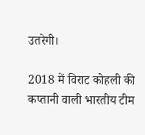उतरेगी।

2018 में विराट कोहली की कप्तानी वाली भारतीय टीम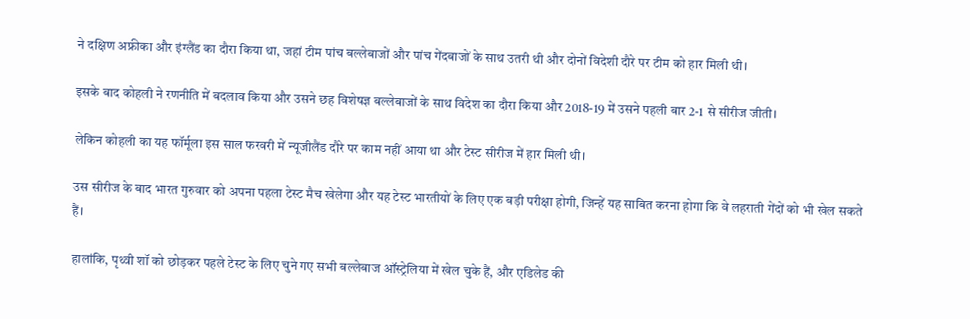ने दक्षिण अफ्रीका और इंग्लैंड का दौरा किया था, जहां टीम पांच बल्लेबाजों और पांच गेंदबाजों के साथ उतरी थी और दोनों विदेशी दौरे पर टीम को हार मिली थी।

इसके बाद कोहली ने रणनीति में बदलाव किया और उसने छह विशेषज्ञ बल्लेबाजों के साथ विदेश का दौरा किया और 2018-19 में उसने पहली बार 2-1 से सीरीज जीती।

लेकिन कोहली का यह फॉर्मूला इस साल फरवरी में न्यूजीलैंड दौरे पर काम नहीं आया था और टेस्ट सीरीज में हार मिली थी।

उस सीरीज के बाद भारत गुरुवार को अपना पहला टेस्ट मैच खेलेगा और यह टेस्ट भारतीयों के लिए एक बड़ी परीक्षा होगी, जिन्हें यह साबित करना होगा कि वे लहराती गेंदों को भी खेल सकते हैं।

हालांकि, पृथ्वी शॉ को छोड़कर पहले टेस्ट के लिए चुने गए सभी बल्लेबाज ऑस्ट्रेलिया में खेल चुके हैं, और एडिलेड की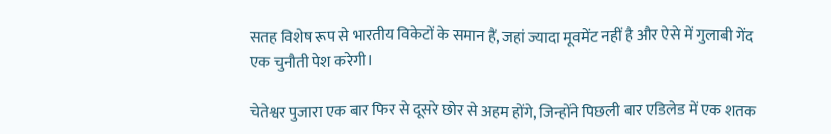सतह विशेष रूप से भारतीय विकेटों के समान हैं, जहां ज्यादा मूवमेंट नहीं है और ऐसे में गुलाबी गेंद एक चुनौती पेश करेगी।

चेतेश्वर पुजारा एक बार फिर से दूसरे छोर से अहम होंगे, जिन्होंने पिछली बार एडिलेड में एक शतक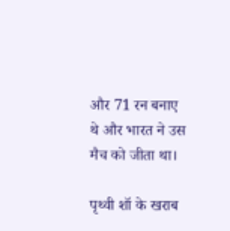और 71 रन बनाए थे और भारत ने उस मैच को जीता था।

पृथ्वी शॉ के खराब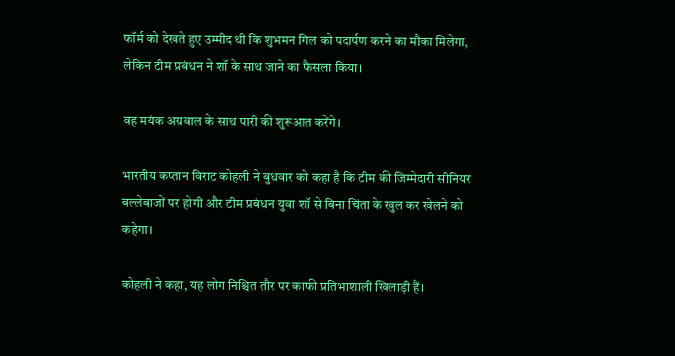फॉर्म को देखते हुए उम्मीद थी कि शुभमन गिल को पदार्पण करने का मौका मिलेगा, लेकिन टीम प्रबंधन ने शॉ के साथ जाने का फैसला किया।

वह मयंक अग्रवाल के साथ पारी की शुरूआत करेंगे।

भारतीय कप्तान विराट कोहली ने बुधवार को कहा है कि टीम की जिम्मेदारी सीनियर बल्लेबाजों पर होगी और टीम प्रबंधन युवा शॉ से बिना चिंता के खुल कर खेलने को कहेगा।

कोहली ने कहा, यह लोग निश्चित तौर पर काफी प्रतिभाशाली खिलाड़ी हैं।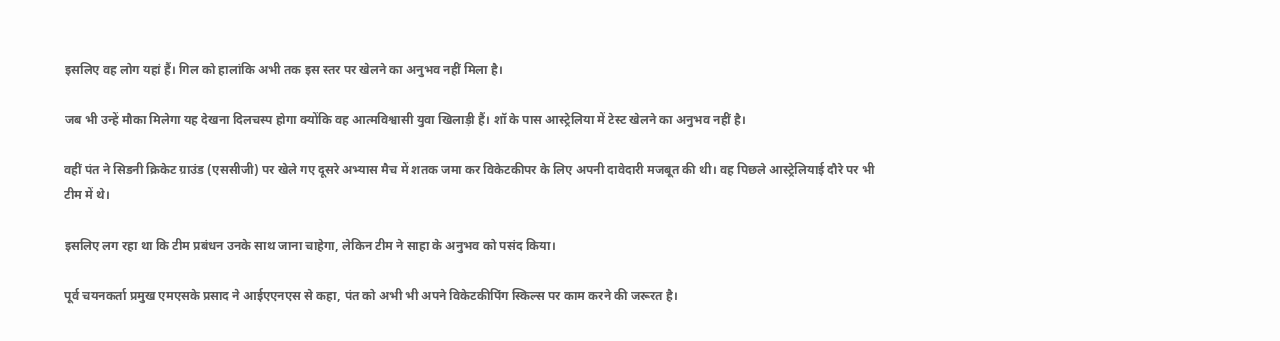इसलिए वह लोग यहां हैं। गिल को हालांकि अभी तक इस स्तर पर खेलने का अनुभव नहीं मिला है।

जब भी उन्हें मौका मिलेगा यह देखना दिलचस्प होगा क्योंकि वह आत्मविश्वासी युवा खिलाड़ी हैं। शॉ के पास आस्ट्रेलिया में टेस्ट खेलने का अनुभव नहीं है।

वहीं पंत ने सिडनी क्रिकेट ग्राउंड (एससीजी) पर खेले गए दूसरे अभ्यास मैच में शतक जमा कर विकेटकीपर के लिए अपनी दावेदारी मजबूत की थी। वह पिछले आस्ट्रेलियाई दौरे पर भी टीम में थे।

इसलिए लग रहा था कि टीम प्रबंधन उनके साथ जाना चाहेगा, लेकिन टीम ने साहा के अनुभव को पसंद किया।

पूर्व चयनकर्ता प्रमुख एमएसके प्रसाद ने आईएएनएस से कहा, पंत को अभी भी अपने विकेटकीपिंग स्किल्स पर काम करने की जरूरत है।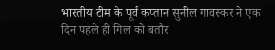भारतीय टीम के पूर्व कप्तान सुनील गावस्कर ने एक दिन पहले ही गिल को बतौर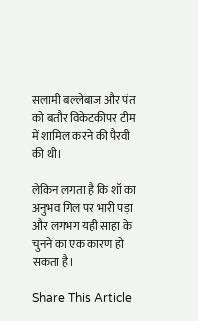सलामी बल्लेबाज और पंत को बतौर विकेटकीपर टीम में शामिल करने की पैरवी की थी।

लेकिन लगता है कि शॉ का अनुभव गिल पर भारी पड़ा और लगभग यही साहा के चुनने का एक कारण हो सकता है।

Share This Article